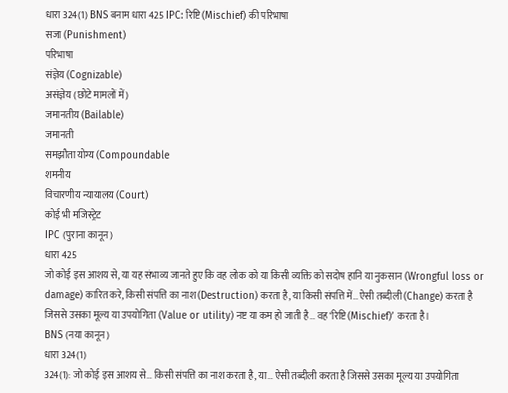धारा 324(1) BNS बनाम धारा 425 IPC: रिष्टि (Mischief) की परिभाषा
सजा (Punishment)
परिभाषा
संज्ञेय (Cognizable)
असंज्ञेय (छोटे मामलों में)
जमानतीय (Bailable)
जमानती
समझौता योग्य (Compoundable
शमनीय
विचारणीय न्यायालय (Court)
कोई भी मजिस्ट्रेट
IPC (पुराना कानून)
धारा 425
जो कोई इस आशय से, या यह संभाव्य जानते हुए कि वह लोक को या किसी व्यक्ति को सदोष हानि या नुकसान (Wrongful loss or damage) कारित करे, किसी संपत्ति का नाश (Destruction) करता है, या किसी संपत्ति में… ऐसी तब्दीली (Change) करता है जिससे उसका मूल्य या उपयोगिता (Value or utility) नष्ट या कम हो जाती है… वह ‘रिष्टि (Mischief)’ करता है।
BNS (नया कानून)
धारा 324(1)
324(1): जो कोई इस आशय से… किसी संपत्ति का नाश करता है, या… ऐसी तब्दीली करता है जिससे उसका मूल्य या उपयोगिता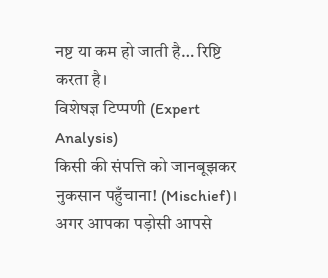नष्ट या कम हो जाती है… रिष्टि करता है।
विशेषज्ञ टिप्पणी (Expert Analysis)
किसी की संपत्ति को जानबूझकर नुकसान पहुँचाना! (Mischief)। अगर आपका पड़ोसी आपसे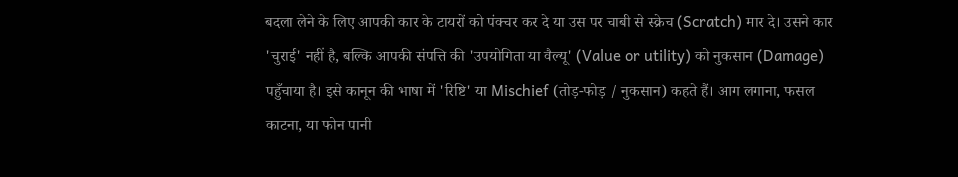बदला लेने के लिए आपकी कार के टायरों को पंक्चर कर दे या उस पर चाबी से स्क्रेच (Scratch) मार दे। उसने कार 'चुराई' नहीं है, बल्कि आपकी संपत्ति की 'उपयोगिता या वैल्यू' (Value or utility) को नुकसान (Damage) पहुँचाया है। इसे कानून की भाषा में 'रिष्टि' या Mischief (तोड़-फोड़ / नुकसान) कहते हैं। आग लगाना, फसल काटना, या फोन पानी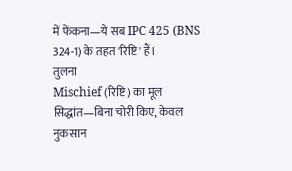में फेंकना—ये सब IPC 425 (BNS 324-1) के तहत 'रिष्टि' हैं।
तुलना
Mischief (रिष्टि) का मूल सिद्धांत—बिना चोरी किए, केवल नुकसान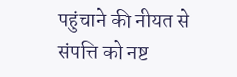पहुंचाने की नीयत से संपत्ति को नष्ट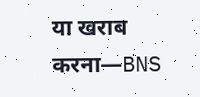या खराब करना—BNS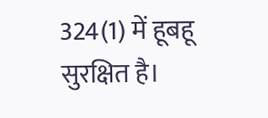324(1) में हूबहू सुरक्षित है।